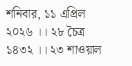শনিবার, ১১ এপ্রিল ২০২৬ ।। ২৮ চৈত্র ১৪৩২ ।। ২৩ শাওয়াল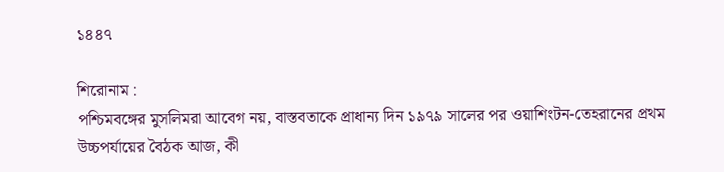১৪৪৭

শিরোনাম :
পশ্চিমবঙ্গের মুসলিমরা আবেগ নয়, বাস্তবতাকে প্রাধান্য দিন ১৯৭৯ সালের পর ওয়াশিংটন-তেহরানের প্রথম উচ্চপর্যায়ের বৈঠক আজ, কী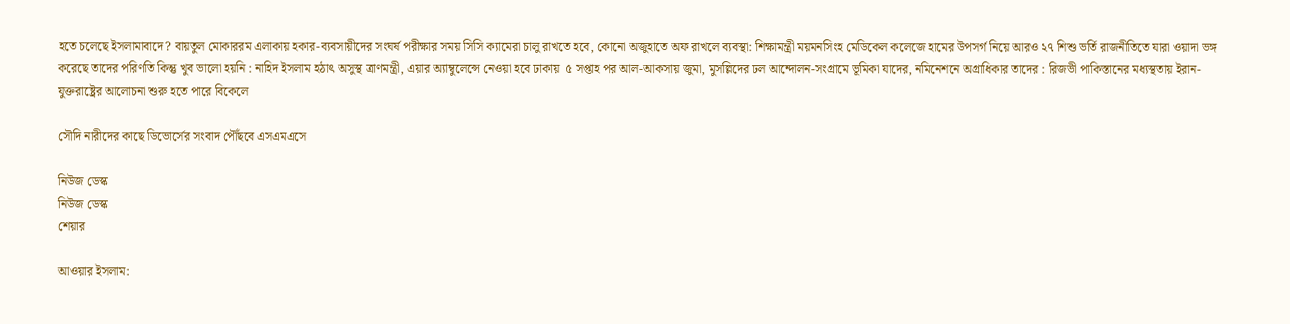হতে চলেছে ইসলামাবাদে? বায়তুল মোকাররম এলাকায় হকার-ব্যবসায়ীদের সংঘর্ষ পরীক্ষার সময় সিসি ক্যামেরা চালু রাখতে হবে, কোনো অজুহাতে অফ রাখলে ব্যবস্থা: শিক্ষামন্ত্রী ময়মনসিংহ মেডিকেল কলেজে হামের উপসর্গ নিয়ে আরও ২৭ শিশু ভর্তি রাজনীতিতে যারা ওয়াদা ভঙ্গ করেছে তাদের পরিণতি কিন্তু খুব ভালো হয়নি : নাহিদ ইসলাম হঠাৎ অসুস্থ ত্রাণমন্ত্রী, এয়ার অ্যাম্বুলেন্সে নেওয়া হবে ঢাকায়  ৫ সপ্তাহ পর আল-আকসায় জুমা, মুসল্লিদের ঢল আন্দোলন-সংগ্রামে ভূমিকা যাদের, নমিনেশনে অগ্রাধিকার তাদের : রিজভী পাকিস্তানের মধ্যস্থতায় ইরান-যুক্তরাষ্ট্রের আলোচনা শুরু হতে পারে বিকেলে

সৌদি নারীদের কাছে ডিভোর্সের সংবাদ পৌঁছবে এসএমএসে

নিউজ ডেস্ক
নিউজ ডেস্ক
শেয়ার

আওয়ার ইসলাম: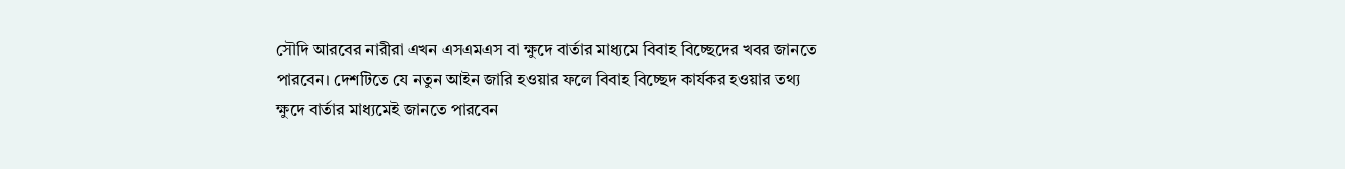সৌদি আরবের নারীরা এখন এসএমএস বা ক্ষুদে বার্তার মাধ্যমে বিবাহ বিচ্ছেদের খবর জানতে পারবেন। দেশটিতে যে নতুন আইন জারি হওয়ার ফলে বিবাহ বিচ্ছেদ কার্যকর হওয়ার তথ্য ক্ষুদে বার্তার মাধ্যমেই জানতে পারবেন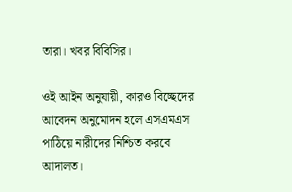তারা। খবর বিবিসির।

ওই আইন ‍অনুযায়ী, কারও বিচ্ছেদের আবেদন অনুমোদন হলে এসএমএস পাঠিয়ে নারীদের নিশ্চিত করবে আদালত।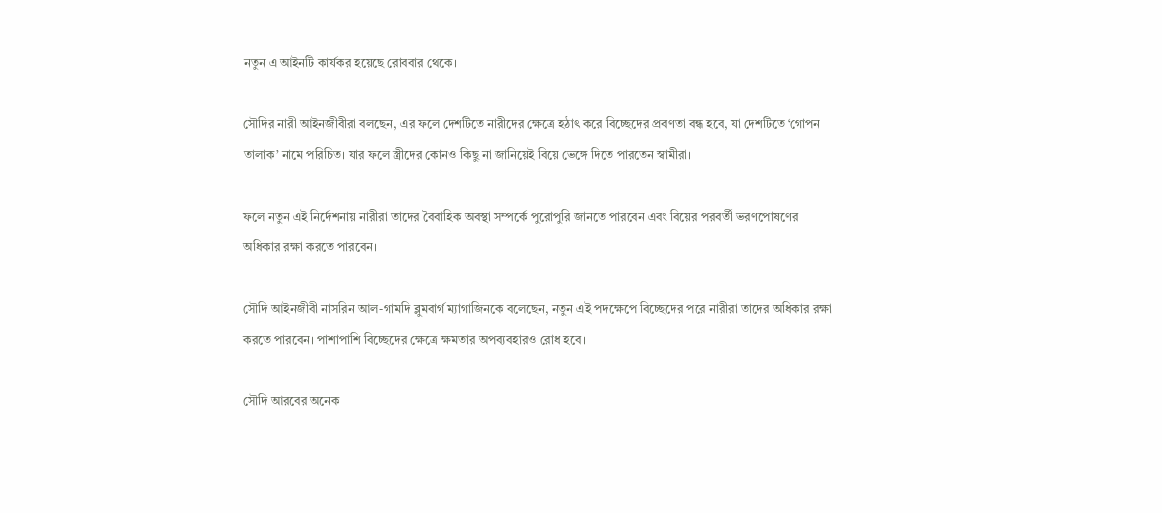নতুন এ আইনটি কার্যকর হয়েছে রোববার থেকে।

সৌদির নারী আইনজীবীরা বলছেন, এর ফলে দেশটিতে নারীদের ক্ষেত্রে হঠাৎ করে বিচ্ছেদের প্রবণতা বন্ধ হবে, যা দেশটিতে ‘গোপন তালাক’ নামে পরিচিত। যার ফলে স্ত্রীদের কোনও কিছু না জানিয়েই বিয়ে ভেঙ্গে দিতে পারতেন স্বামীরা।

ফলে নতুন এই নির্দেশনায় নারীরা তাদের বৈবাহিক অবস্থা সম্পর্কে পুরোপুরি জানতে পারবেন এবং বিয়ের পরবর্তী ভরণপোষণের অধিকার রক্ষা করতে পারবেন।

সৌদি আইনজীবী নাসরিন আল-গামদি ব্লুমবার্গ ম্যাগাজিনকে বলেছেন, নতুন এই পদক্ষেপে বিচ্ছেদের পরে নারীরা তাদের অধিকার রক্ষা করতে পারবেন। পাশাপাশি বিচ্ছেদের ক্ষেত্রে ক্ষমতার অপব্যবহারও রোধ হবে।

সৌদি আরবের অনেক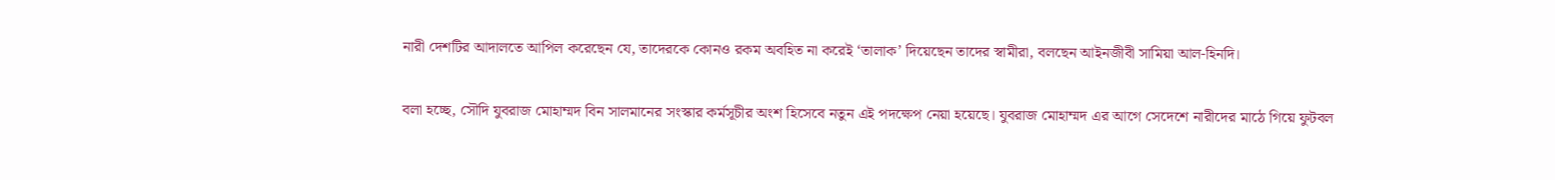নারী দেশটির আদালতে আপিল করেছেন যে, তাদেরকে কোনও রকম অবহিত না করেই ‘তালাক’ দিয়েছেন তাদের স্বামীরা, বলছেন আইনজীবী সামিয়া আল-হিনদি।

বলা হচ্ছে, সৌদি যুবরাজ মোহাম্মদ বিন সালমানের সংস্কার কর্মসূচীর অংশ হিসেবে নতুন এই পদক্ষেপ নেয়া হয়েছে। যুবরাজ মোহাম্মদ এর আগে সেদেশে নারীদের মাঠে গিয়ে ফুটবল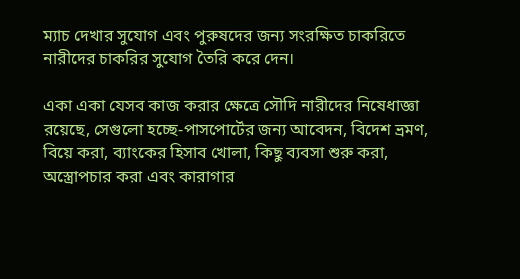ম্যাচ দেখার সুযোগ এবং পুরুষদের জন্য সংরক্ষিত চাকরিতে নারীদের চাকরির সুযোগ তৈরি করে দেন।

একা একা যেসব কাজ করার ক্ষেত্রে সৌদি নারীদের নিষেধাজ্ঞা রয়েছে, সেগুলো হচ্ছে-পাসপোর্টের জন্য আবেদন, বিদেশ ভ্রমণ, বিয়ে করা, ব্যাংকের হিসাব খোলা, কিছু ব্যবসা শুরু করা, অস্ত্রোপচার করা এবং কারাগার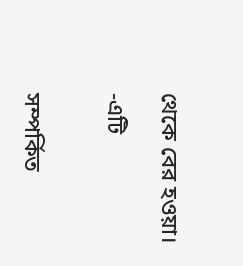থেকে বের হওয়া।

-এটি


সম্পর্কিত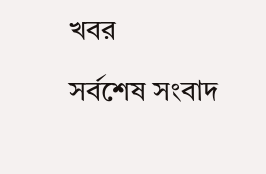খবর

সর্বশেষ সংবাদ